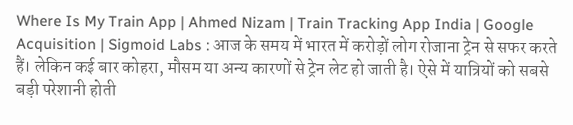Where Is My Train App | Ahmed Nizam | Train Tracking App India | Google Acquisition | Sigmoid Labs : आज के समय में भारत में करोड़ों लोग रोजाना ट्रेन से सफर करते हैं। लेकिन कई बार कोहरा, मौसम या अन्य कारणों से ट्रेन लेट हो जाती है। ऐसे में यात्रियों को सबसे बड़ी परेशानी होती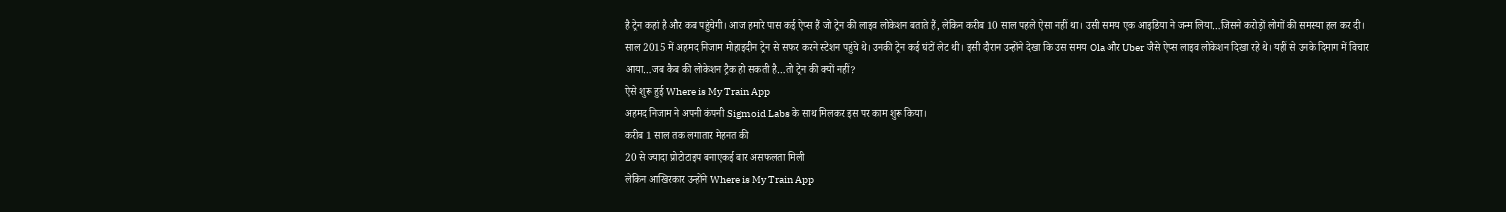है ट्रेन कहां है और कब पहुंचेगी। आज हमारे पास कई ऐप्स हैं जो ट्रेन की लाइव लोकेशन बताते हैं, लेकिन करीब 10 साल पहले ऐसा नहीं था। उसी समय एक आइडिया ने जन्म लिया…जिसने करोड़ों लोगों की समस्या हल कर दी।
साल 2015 में अहमद निजाम मोहाइदीन ट्रेन से सफर करने स्टेशन पहुंचे थे। उनकी ट्रेन कई घंटों लेट थी। इसी दौरान उन्होंने देखा कि उस समय Ola और Uber जैसे ऐप्स लाइव लोकेशन दिखा रहे थे। यहीं से उनके दिमाग में विचार आया…जब कैब की लोकेशन ट्रैक हो सकती है…तो ट्रेन की क्यों नहीं?
ऐसे शुरू हुई Where is My Train App
अहमद निजाम ने अपनी कंपनी Sigmoid Labs के साथ मिलकर इस पर काम शुरू किया।
करीब 1 साल तक लगातार मेहनत की
20 से ज्यादा प्रोटोटाइप बनाएकई बार असफलता मिली
लेकिन आखिरकार उन्होंने Where is My Train App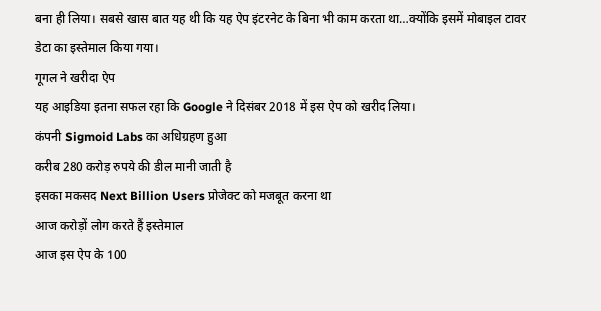बना ही लिया। सबसे खास बात यह थी कि यह ऐप इंटरनेट के बिना भी काम करता था…क्योंकि इसमें मोबाइल टावर डेटा का इस्तेमाल किया गया।
गूगल ने खरीदा ऐप
यह आइडिया इतना सफल रहा कि Google ने दिसंबर 2018 में इस ऐप को खरीद लिया।
कंपनी Sigmoid Labs का अधिग्रहण हुआ
करीब 280 करोड़ रुपये की डील मानी जाती है
इसका मकसद Next Billion Users प्रोजेक्ट को मजबूत करना था
आज करोड़ों लोग करते हैं इस्तेमाल
आज इस ऐप के 100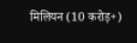मिलियन (10 करोड़+)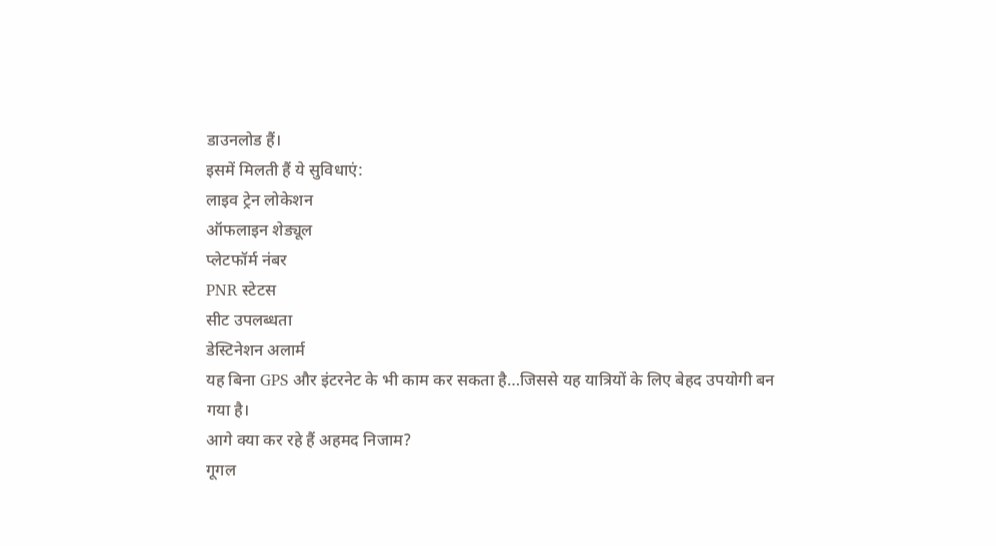डाउनलोड हैं।
इसमें मिलती हैं ये सुविधाएं:
लाइव ट्रेन लोकेशन
ऑफलाइन शेड्यूल
प्लेटफॉर्म नंबर
PNR स्टेटस
सीट उपलब्धता
डेस्टिनेशन अलार्म
यह बिना GPS और इंटरनेट के भी काम कर सकता है…जिससे यह यात्रियों के लिए बेहद उपयोगी बन गया है।
आगे क्या कर रहे हैं अहमद निजाम?
गूगल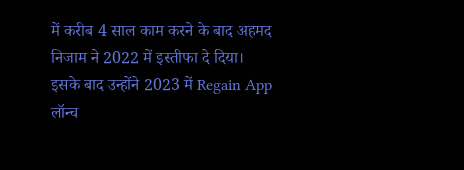में करीब 4 साल काम करने के बाद अहमद निजाम ने 2022 में इस्तीफा दे दिया। इसके बाद उन्होंने 2023 में Regain App लॉन्च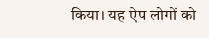किया। यह ऐप लोगों को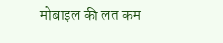मोबाइल की लत कम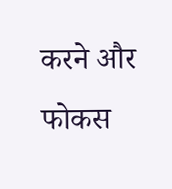करने और फोकस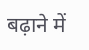बढ़ाने में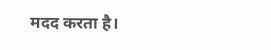मदद करता है।